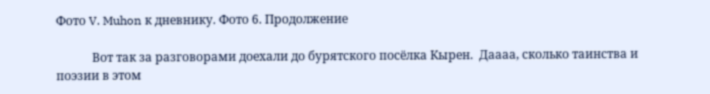Фото V. Muhon к дневнику. Фото 6. Продолжение

            Вот так за разговорами доехали до бурятского посёлка Кырен.  Даааа, сколько таинства и поэзии в этом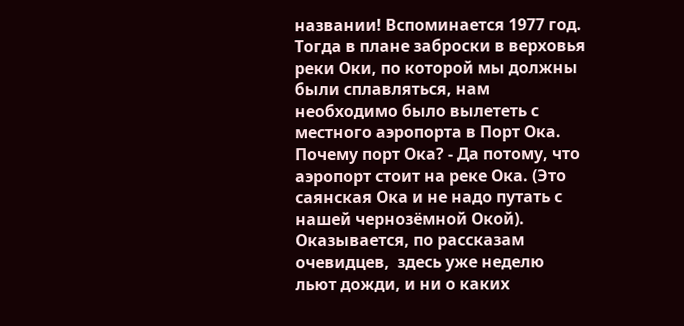названии! Вспоминается 1977 год.  Тогда в плане заброски в верховья реки Оки, по которой мы должны были сплавляться, нам необходимо было вылететь с местного аэропорта в Порт Ока. Почему порт Ока? - Да потому, что аэропорт стоит на реке Ока. (Это саянская Ока и не надо путать с нашей чернозёмной Окой). Оказывается, по рассказам очевидцев,  здесь уже неделю льют дожди, и ни о каких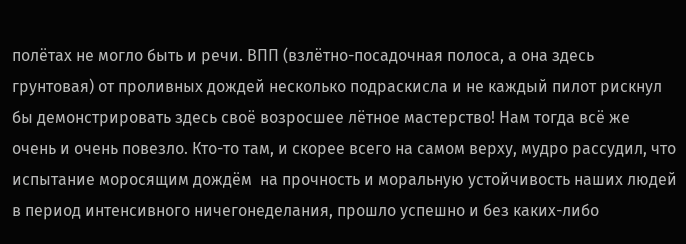полётах не могло быть и речи. ВПП (взлётно-посадочная полоса, а она здесь грунтовая) от проливных дождей несколько подраскисла и не каждый пилот рискнул бы демонстрировать здесь своё возросшее лётное мастерство! Нам тогда всё же очень и очень повезло. Кто-то там, и скорее всего на самом верху, мудро рассудил, что испытание моросящим дождём  на прочность и моральную устойчивость наших людей в период интенсивного ничегонеделания, прошло успешно и без каких-либо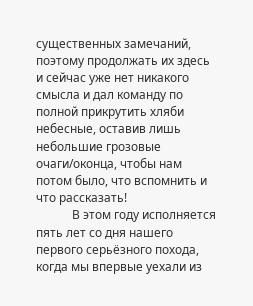существенных замечаний, поэтому продолжать их здесь и сейчас уже нет никакого смысла и дал команду по полной прикрутить хляби небесные, оставив лишь небольшие грозовые очаги/оконца, чтобы нам потом было, что вспомнить и что рассказать!
            В этом году исполняется пять лет со дня нашего первого серьёзного похода, когда мы впервые уехали из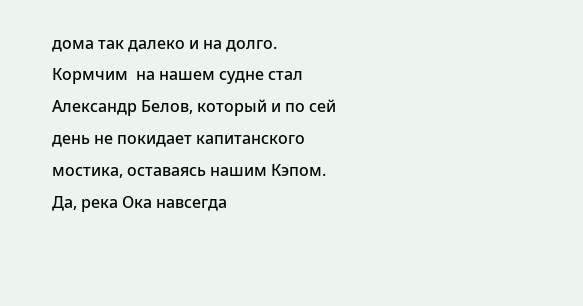дома так далеко и на долго.  Кормчим  на нашем судне стал Александр Белов, который и по сей день не покидает капитанского мостика, оставаясь нашим Кэпом.  Да, река Ока навсегда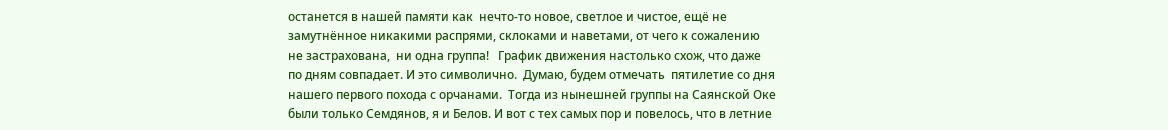останется в нашей памяти как  нечто-то новое, светлое и чистое, ещё не замутнённое никакими распрями, склоками и наветами, от чего к сожалению не застрахована,  ни одна группа!   График движения настолько схож, что даже по дням совпадает. И это символично.  Думаю, будем отмечать  пятилетие со дня нашего первого похода с орчанами.  Тогда из нынешней группы на Саянской Оке были только Семдянов, я и Белов. И вот с тех самых пор и повелось, что в летние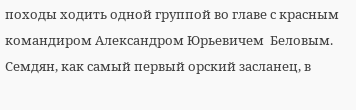походы ходить одной группой во главе с красным командиром Александром Юрьевичем  Беловым.  Семдян, как самый первый орский засланец, в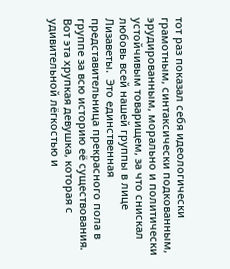тот раз показал себя идеологически грамотным, синтаксически подкованным, эрудированным, морально и политически устойчивым товарищем, за что снискал любовь всей нашей группы в лице Лизаветы.  Это единственная представительница прекрасного пола в группе за всю историю её существования. Вот эта хрупкая девушка, которая с удивительной лёгкостью и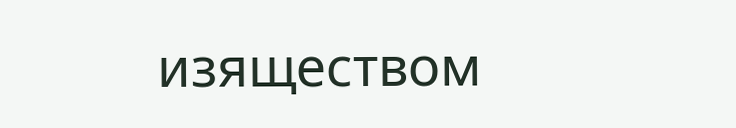изяществом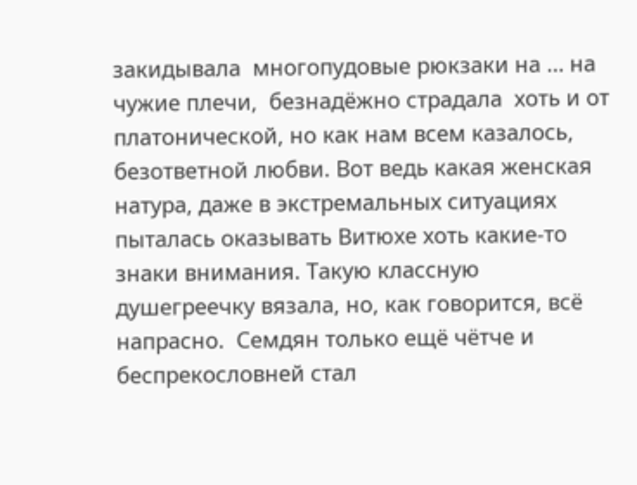закидывала  многопудовые рюкзаки на … на чужие плечи,  безнадёжно страдала  хоть и от платонической, но как нам всем казалось, безответной любви. Вот ведь какая женская натура, даже в экстремальных ситуациях пыталась оказывать Витюхе хоть какие-то знаки внимания. Такую классную душегреечку вязала, но, как говорится, всё напрасно.  Семдян только ещё чётче и беспрекословней стал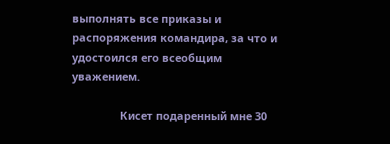выполнять все приказы и распоряжения командира, за что и удостоился его всеобщим уважением.

                Кисет подаренный мне 30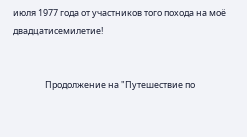июля 1977 года от участников того похода на моё двадцатисемилетие!


                Продолжение на "Путешествие по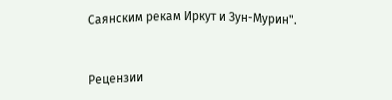Саянским рекам Иркут и Зун-Мурин".


Рецензии